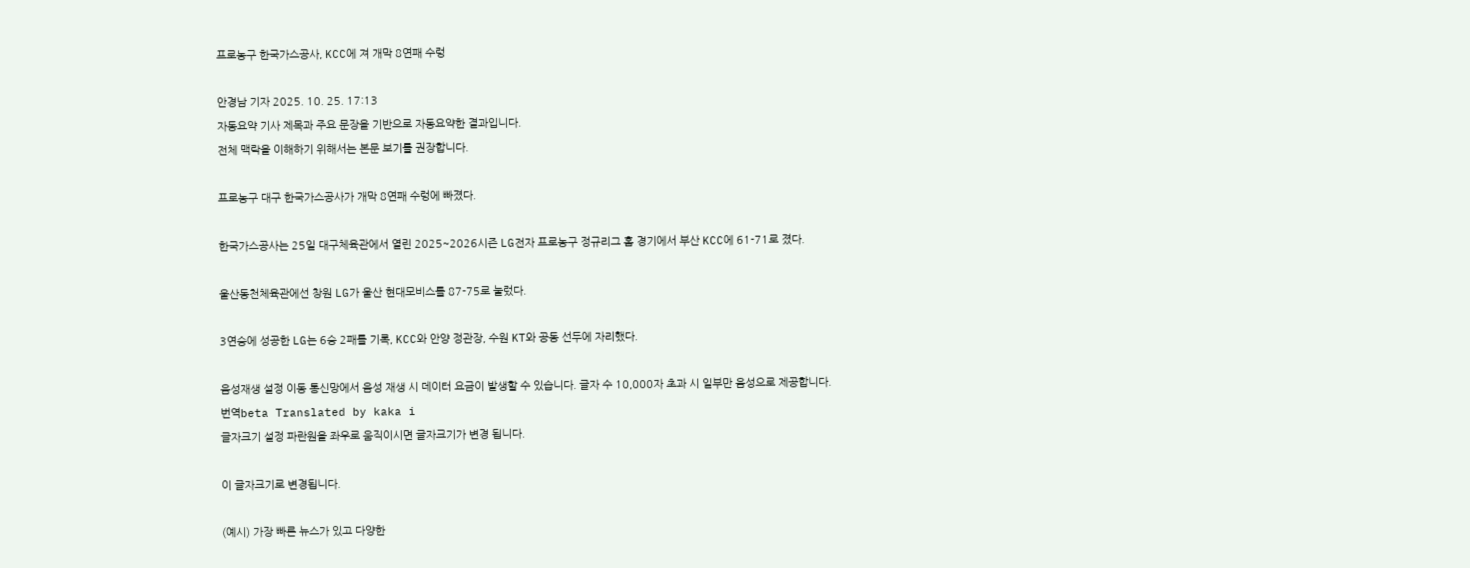프로농구 한국가스공사, KCC에 져 개막 8연패 수렁

안경남 기자 2025. 10. 25. 17:13
자동요약 기사 제목과 주요 문장을 기반으로 자동요약한 결과입니다.
전체 맥락을 이해하기 위해서는 본문 보기를 권장합니다.

프로농구 대구 한국가스공사가 개막 8연패 수렁에 빠졌다.

한국가스공사는 25일 대구체육관에서 열린 2025~2026시즌 LG전자 프로농구 정규리그 홈 경기에서 부산 KCC에 61-71로 졌다.

울산동천체육관에선 창원 LG가 울산 현대모비스를 87-75로 눌렀다.

3연승에 성공한 LG는 6승 2패를 기록, KCC와 안양 정관장, 수원 KT와 공동 선두에 자리했다.

음성재생 설정 이동 통신망에서 음성 재생 시 데이터 요금이 발생할 수 있습니다. 글자 수 10,000자 초과 시 일부만 음성으로 제공합니다.
번역beta Translated by kaka i
글자크기 설정 파란원을 좌우로 움직이시면 글자크기가 변경 됩니다.

이 글자크기로 변경됩니다.

(예시) 가장 빠른 뉴스가 있고 다양한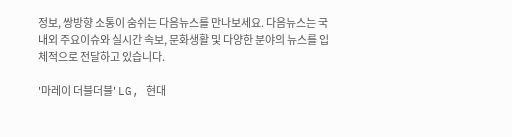정보, 쌍방향 소통이 숨쉬는 다음뉴스를 만나보세요. 다음뉴스는 국내외 주요이슈와 실시간 속보, 문화생활 및 다양한 분야의 뉴스를 입체적으로 전달하고 있습니다.

'마레이 더블더블' LG, 현대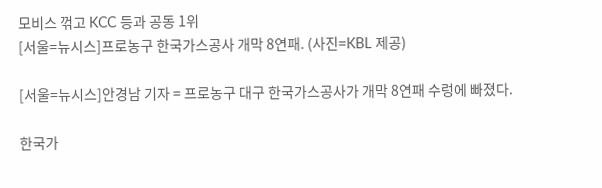모비스 꺾고 KCC 등과 공동 1위
[서울=뉴시스]프로농구 한국가스공사 개막 8연패. (사진=KBL 제공)

[서울=뉴시스]안경남 기자 = 프로농구 대구 한국가스공사가 개막 8연패 수렁에 빠졌다.

한국가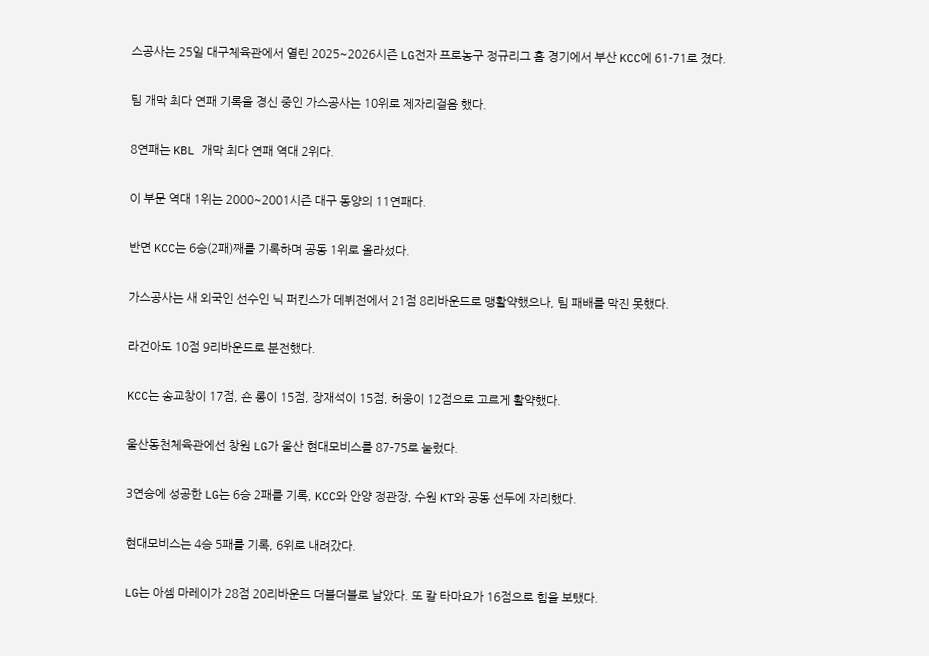스공사는 25일 대구체육관에서 열린 2025~2026시즌 LG전자 프로농구 정규리그 홈 경기에서 부산 KCC에 61-71로 졌다.

팀 개막 최다 연패 기록을 경신 중인 가스공사는 10위로 제자리걸음 했다.

8연패는 KBL 개막 최다 연패 역대 2위다.

이 부문 역대 1위는 2000~2001시즌 대구 동양의 11연패다.

반면 KCC는 6승(2패)째를 기록하며 공동 1위로 올라섰다.

가스공사는 새 외국인 선수인 닉 퍼킨스가 데뷔전에서 21점 8리바운드로 맹활약했으나, 팀 패배를 막진 못했다.

라건아도 10점 9리바운드로 분전했다.

KCC는 송교창이 17점, 숀 롱이 15점, 장재석이 15점, 허웅이 12점으로 고르게 활약했다.

울산동천체육관에선 창원 LG가 울산 현대모비스를 87-75로 눌렀다.

3연승에 성공한 LG는 6승 2패를 기록, KCC와 안양 정관장, 수원 KT와 공동 선두에 자리했다.

현대모비스는 4승 5패를 기록, 6위로 내려갔다.

LG는 아셈 마레이가 28점 20리바운드 더블더블로 날았다. 또 칼 타마요가 16점으로 힘을 보탰다.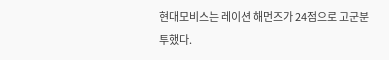현대모비스는 레이션 해먼즈가 24점으로 고군분투했다.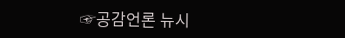☞공감언론 뉴시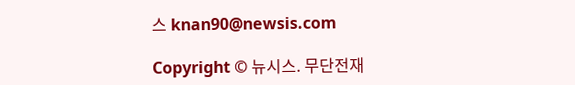스 knan90@newsis.com

Copyright © 뉴시스. 무단전재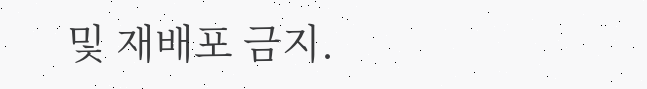및 재배포 금지.